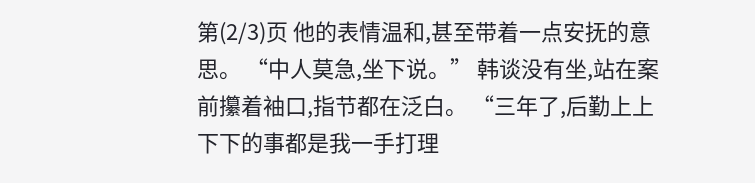第(2/3)页 他的表情温和,甚至带着一点安抚的意思。 “中人莫急,坐下说。” 韩谈没有坐,站在案前攥着袖口,指节都在泛白。 “三年了,后勤上上下下的事都是我一手打理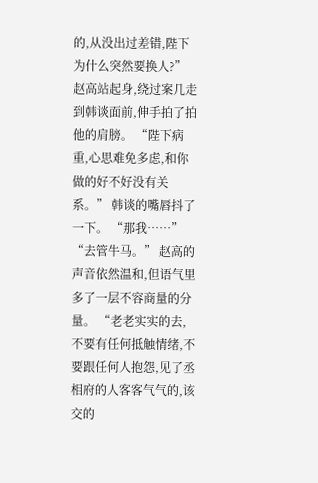的,从没出过差错,陛下为什么突然要换人?” 赵高站起身,绕过案几走到韩谈面前,伸手拍了拍他的肩膀。 “陛下病重,心思难免多虑,和你做的好不好没有关系。” 韩谈的嘴唇抖了一下。 “那我……” “去管牛马。” 赵高的声音依然温和,但语气里多了一层不容商量的分量。 “老老实实的去,不要有任何抵触情绪,不要跟任何人抱怨,见了丞相府的人客客气气的,该交的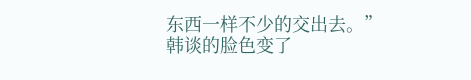东西一样不少的交出去。” 韩谈的脸色变了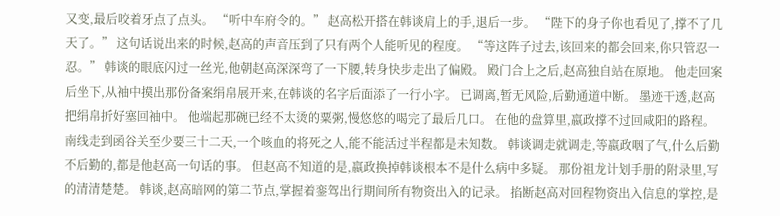又变,最后咬着牙点了点头。 “听中车府令的。” 赵高松开搭在韩谈肩上的手,退后一步。 “陛下的身子你也看见了,撑不了几天了。” 这句话说出来的时候,赵高的声音压到了只有两个人能听见的程度。 “等这阵子过去,该回来的都会回来,你只管忍一忍。” 韩谈的眼底闪过一丝光,他朝赵高深深弯了一下腰,转身快步走出了偏殿。 殿门合上之后,赵高独自站在原地。 他走回案后坐下,从袖中摸出那份备案绢帛展开来,在韩谈的名字后面添了一行小字。 已调离,暂无风险,后勤通道中断。 墨迹干透,赵高把绢帛折好塞回袖中。 他端起那碗已经不太烫的粟粥,慢悠悠的喝完了最后几口。 在他的盘算里,嬴政撑不过回咸阳的路程。 南线走到函谷关至少要三十二天,一个咳血的将死之人,能不能活过半程都是未知数。 韩谈调走就调走,等嬴政咽了气,什么后勤不后勤的,都是他赵高一句话的事。 但赵高不知道的是,嬴政换掉韩谈根本不是什么病中多疑。 那份祖龙计划手册的附录里,写的清清楚楚。 韩谈,赵高暗网的第二节点,掌握着銮驾出行期间所有物资出入的记录。 掐断赵高对回程物资出入信息的掌控,是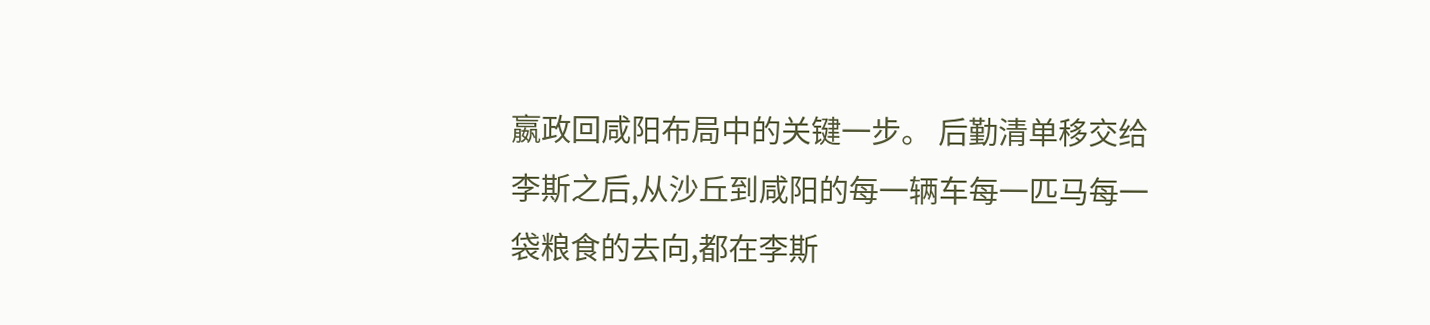嬴政回咸阳布局中的关键一步。 后勤清单移交给李斯之后,从沙丘到咸阳的每一辆车每一匹马每一袋粮食的去向,都在李斯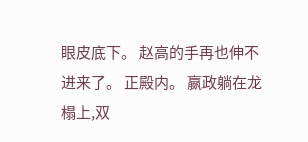眼皮底下。 赵高的手再也伸不进来了。 正殿内。 嬴政躺在龙榻上,双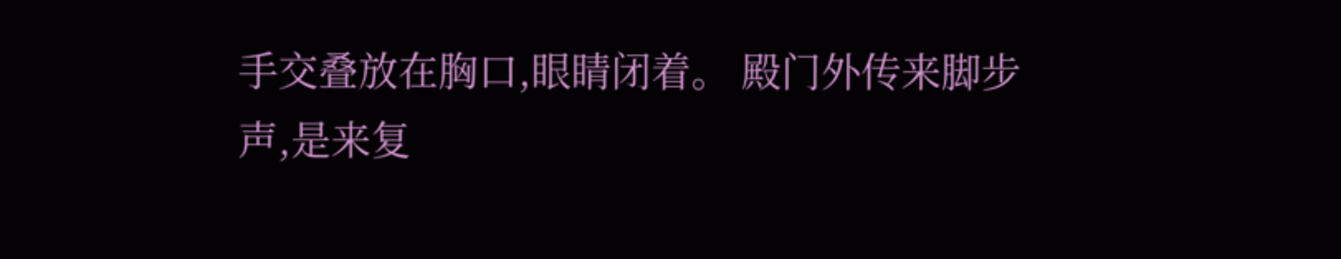手交叠放在胸口,眼睛闭着。 殿门外传来脚步声,是来复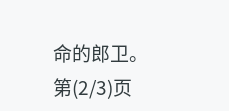命的郎卫。 第(2/3)页